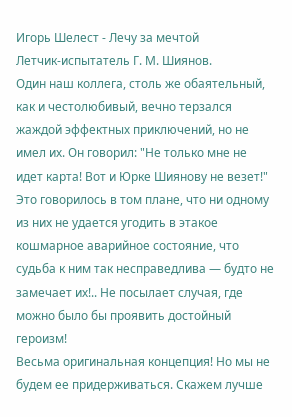Игорь Шелест - Лечу за мечтой
Летчик-испытатель Г. М. Шиянов.
Один наш коллега, столь же обаятельный, как и честолюбивый, вечно терзался жаждой эффектных приключений, но не имел их. Он говорил: "Не только мне не идет карта! Вот и Юрке Шиянову не везет!"
Это говорилось в том плане, что ни одному из них не удается угодить в этакое кошмарное аварийное состояние, что судьба к ним так несправедлива — будто не замечает их!.. Не посылает случая, где можно было бы проявить достойный героизм!
Весьма оригинальная концепция! Но мы не будем ее придерживаться. Скажем лучше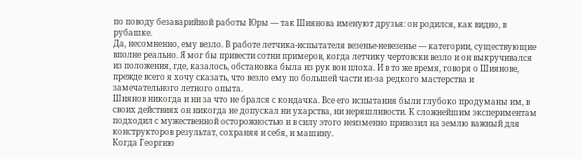по поводу безаварийной работы Юры — так Шиянова именуют друзья: он родился, как видно, в рубашке.
Да, несомненно, ему везло. В работе летчика-испытателя везенье-невезенье — категории, существующие вполне реально. Я мог бы привести сотни примеров, когда летчику чертовски везло и он выкручивался из положения, где, казалось, обстановка была из рук вон плоха. И в то же время, говоря о Шиянове, прежде всего я хочу сказать, что везло ему по большей части из-за редкого мастерства и замечательного летного опыта.
Шиянов никогда и ни за что не брался с кондачка. Все его испытания были глубоко продуманы им, в своих действиях он никогда не допускал ни ухарства, ни неряшливости. К сложнейшим экспериментам подходил с мужественной осторожностью и в силу этого неизменно привозил на землю важный для конструкторов результат, сохраняя и себя, и машину.
Когда Георгию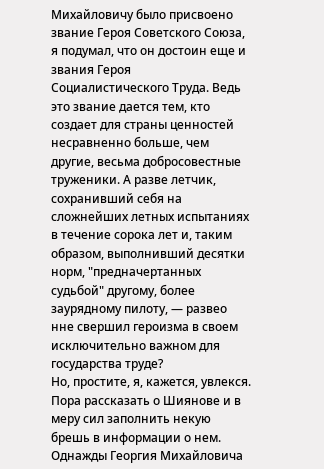Михайловичу было присвоено звание Героя Советского Союза, я подумал, что он достоин еще и звания Героя Социалистического Труда. Ведь это звание дается тем, кто создает для страны ценностей несравненно больше, чем другие, весьма добросовестные труженики. А разве летчик, сохранивший себя на сложнейших летных испытаниях в течение сорока лет и, таким образом, выполнивший десятки норм, "предначертанных судьбой" другому, более заурядному пилоту, — развео нне свершил героизма в своем исключительно важном для государства труде?
Но, простите, я, кажется, увлекся. Пора рассказать о Шиянове и в меру сил заполнить некую брешь в информации о нем.
Однажды Георгия Михайловича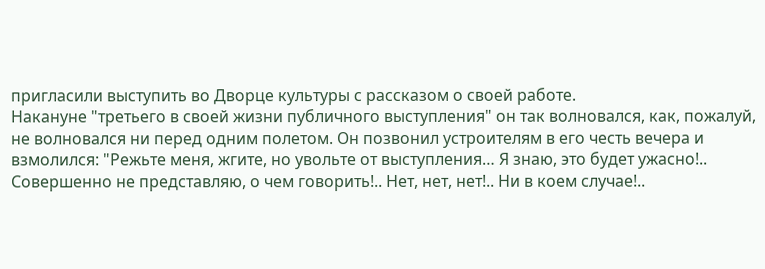пригласили выступить во Дворце культуры с рассказом о своей работе.
Накануне "третьего в своей жизни публичного выступления" он так волновался, как, пожалуй, не волновался ни перед одним полетом. Он позвонил устроителям в его честь вечера и взмолился: "Режьте меня, жгите, но увольте от выступления… Я знаю, это будет ужасно!.. Совершенно не представляю, о чем говорить!.. Нет, нет, нет!.. Ни в коем случае!..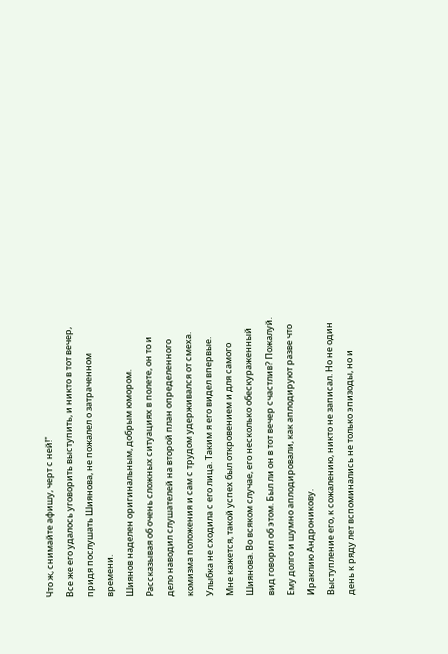Что ж, снимайте афишу, черт с ней!"
Все же его удалось уговорить выступить, и никто в тот вечер, придя послушать Шиянова, не пожалел о затраченном времени.
Шиянов наделен оригинальным, добрым юмором. Рассказывая об очень сложных ситуациях в полете, он то и дело наводил слушателей на второй план определенного комизма положения и сам с трудом удерживался от смеха. Улыбка не сходила с его лица. Таким я его видел впервые.
Мне кажется, такой успех был откровением и для самого Шиянова. Во всяком случае, его несколько обескураженный вид говорил об этом. Был ли он в тот вечер счастлив? Пожалуй. Ему долго и шумно аплодировали, как аплодируют разве что Ираклию Андроникову.
Выступление его, к сожалению, никто не записал. Но не один день к ряду лет вспоминались не только эпизоды, но и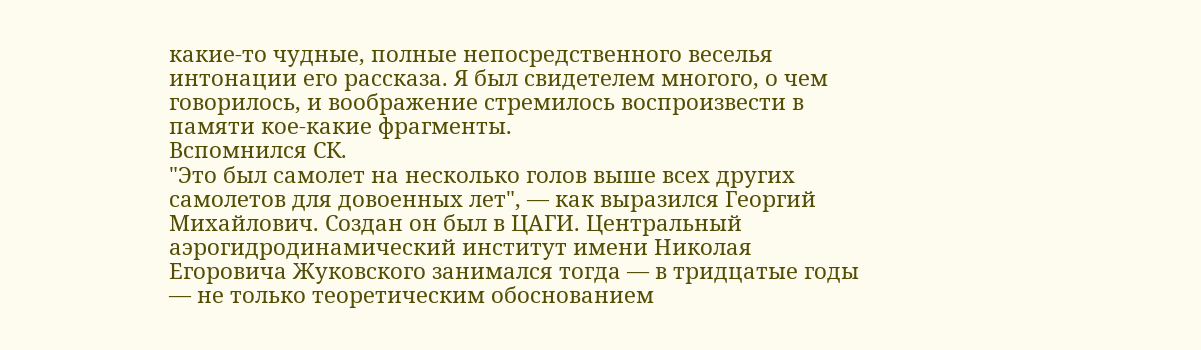какие-то чудные, полные непосредственного веселья интонации его рассказа. Я был свидетелем многого, о чем говорилось, и воображение стремилось воспроизвести в памяти кое-какие фрагменты.
Вспомнился СК.
"Это был самолет на несколько голов выше всех других самолетов для довоенных лет", — как выразился Георгий Михайлович. Создан он был в ЦАГИ. Центральный аэрогидродинамический институт имени Николая Егоровича Жуковского занимался тогда — в тридцатые годы — не только теоретическим обоснованием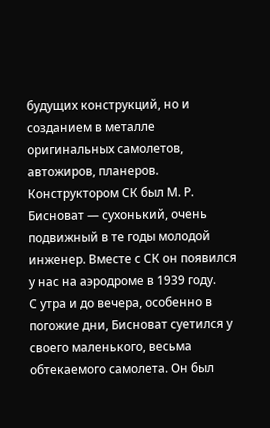будущих конструкций, но и созданием в металле оригинальных самолетов, автожиров, планеров.
Конструктором СК был М. Р. Бисноват — сухонький, очень подвижный в те годы молодой инженер. Вместе с СК он появился у нас на аэродроме в 1939 году.
С утра и до вечера, особенно в погожие дни, Бисноват суетился у своего маленького, весьма обтекаемого самолета. Он был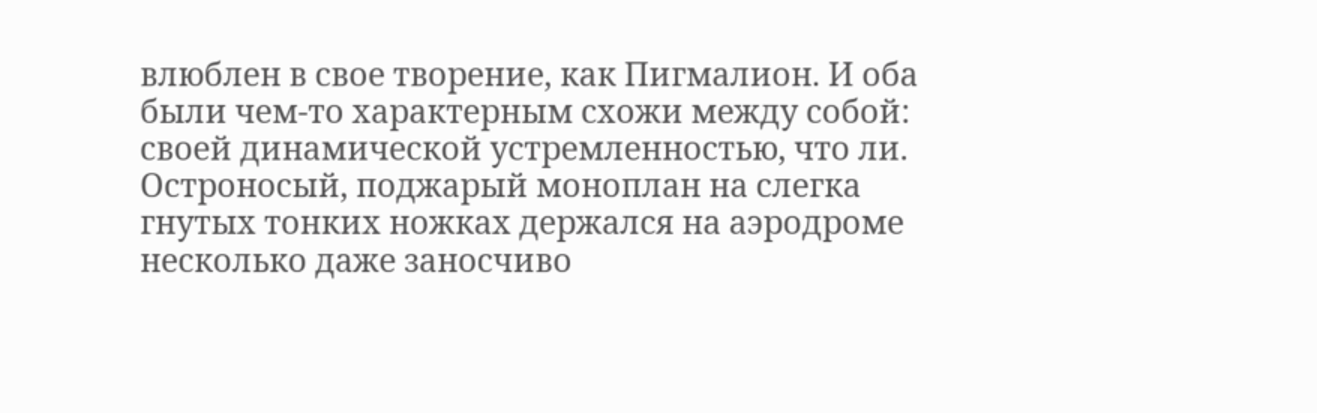влюблен в свое творение, как Пигмалион. И оба были чем-то характерным схожи между собой: своей динамической устремленностью, что ли.
Остроносый, поджарый моноплан на слегка гнутых тонких ножках держался на аэродроме несколько даже заносчиво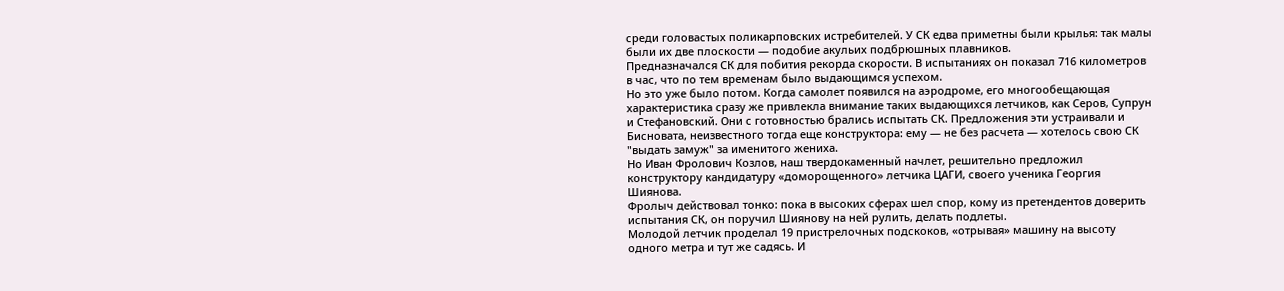среди головастых поликарповских истребителей. У СК едва приметны были крылья: так малы были их две плоскости — подобие акульих подбрюшных плавников.
Предназначался СК для побития рекорда скорости. В испытаниях он показал 716 километров в час, что по тем временам было выдающимся успехом.
Но это уже было потом. Когда самолет появился на аэродроме, его многообещающая характеристика сразу же привлекла внимание таких выдающихся летчиков, как Серов, Супрун и Стефановский. Они с готовностью брались испытать СК. Предложения эти устраивали и Бисновата, неизвестного тогда еще конструктора: ему — не без расчета — хотелось свою СК "выдать замуж" за именитого жениха.
Но Иван Фролович Козлов, наш твердокаменный начлет, решительно предложил конструктору кандидатуру «доморощенного» летчика ЦАГИ, своего ученика Георгия Шиянова.
Фролыч действовал тонко: пока в высоких сферах шел спор, кому из претендентов доверить испытания СК, он поручил Шиянову на ней рулить, делать подлеты.
Молодой летчик проделал 19 пристрелочных подскоков, «отрывая» машину на высоту одного метра и тут же садясь. И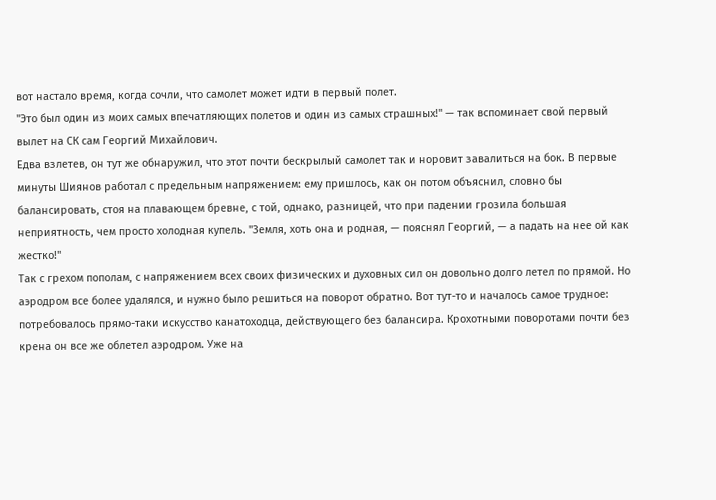вот настало время, когда сочли, что самолет может идти в первый полет.
"Это был один из моих самых впечатляющих полетов и один из самых страшных!" — так вспоминает свой первый вылет на СК сам Георгий Михайлович.
Едва взлетев, он тут же обнаружил, что этот почти бескрылый самолет так и норовит завалиться на бок. В первые минуты Шиянов работал с предельным напряжением: ему пришлось, как он потом объяснил, словно бы балансировать, стоя на плавающем бревне, с той, однако, разницей, что при падении грозила большая неприятность, чем просто холодная купель. "Земля, хоть она и родная, — пояснял Георгий, — а падать на нее ой как жестко!"
Так с грехом пополам, с напряжением всех своих физических и духовных сил он довольно долго летел по прямой. Но аэродром все более удалялся, и нужно было решиться на поворот обратно. Вот тут-то и началось самое трудное: потребовалось прямо-таки искусство канатоходца, действующего без балансира. Крохотными поворотами почти без крена он все же облетел аэродром. Уже на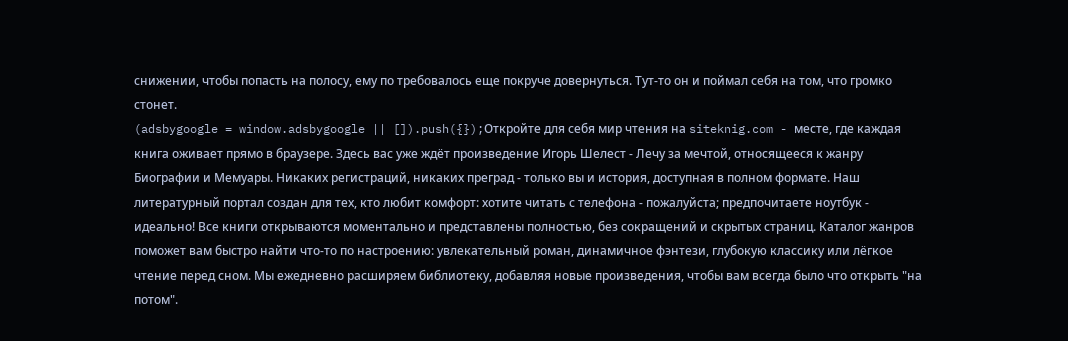снижении, чтобы попасть на полосу, ему по требовалось еще покруче довернуться. Тут-то он и поймал себя на том, что громко стонет.
(adsbygoogle = window.adsbygoogle || []).push({});Откройте для себя мир чтения на siteknig.com - месте, где каждая книга оживает прямо в браузере. Здесь вас уже ждёт произведение Игорь Шелест - Лечу за мечтой, относящееся к жанру Биографии и Мемуары. Никаких регистраций, никаких преград - только вы и история, доступная в полном формате. Наш литературный портал создан для тех, кто любит комфорт: хотите читать с телефона - пожалуйста; предпочитаете ноутбук - идеально! Все книги открываются моментально и представлены полностью, без сокращений и скрытых страниц. Каталог жанров поможет вам быстро найти что-то по настроению: увлекательный роман, динамичное фэнтези, глубокую классику или лёгкое чтение перед сном. Мы ежедневно расширяем библиотеку, добавляя новые произведения, чтобы вам всегда было что открыть "на потом".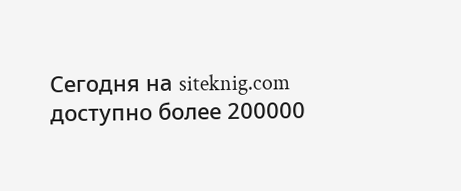Сегодня на siteknig.com доступно более 200000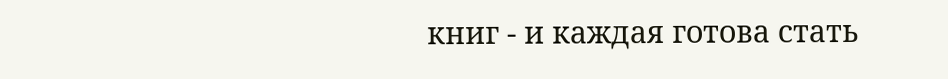книг - и каждая готова стать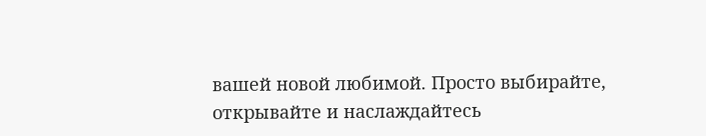вашей новой любимой. Просто выбирайте, открывайте и наслаждайтесь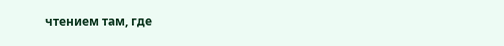чтением там, где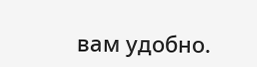вам удобно.